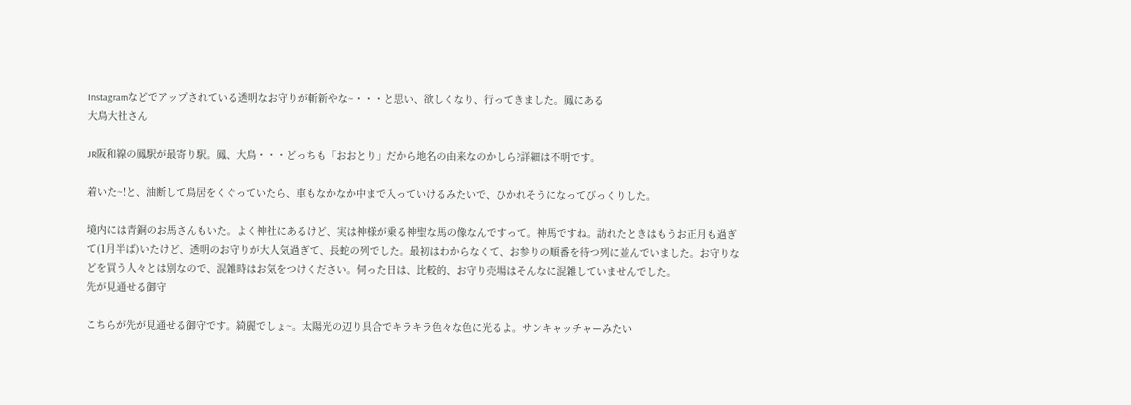Instagramなどでアップされている透明なお守りが斬新やな~・・・と思い、欲しくなり、行ってきました。鳳にある
大鳥大社さん

JR阪和線の鳳駅が最寄り駅。鳳、大鳥・・・どっちも「おおとり」だから地名の由来なのかしら?詳細は不明です。

着いた~!と、油断して鳥居をくぐっていたら、車もなかなか中まで入っていけるみたいで、ひかれそうになってびっくりした。

境内には青銅のお馬さんもいた。よく神社にあるけど、実は神様が乗る神聖な馬の像なんですって。神馬ですね。訪れたときはもうお正月も過ぎて(1月半ば)いたけど、透明のお守りが大人気過ぎて、長蛇の列でした。最初はわからなくて、お参りの順番を待つ列に並んでいました。お守りなどを買う人々とは別なので、混雑時はお気をつけください。伺った日は、比較的、お守り売場はそんなに混雑していませんでした。
先が見通せる御守

こちらが先が見通せる御守です。綺麗でしょ~。太陽光の辺り具合でキラキラ色々な色に光るよ。サンキャッチャーみたい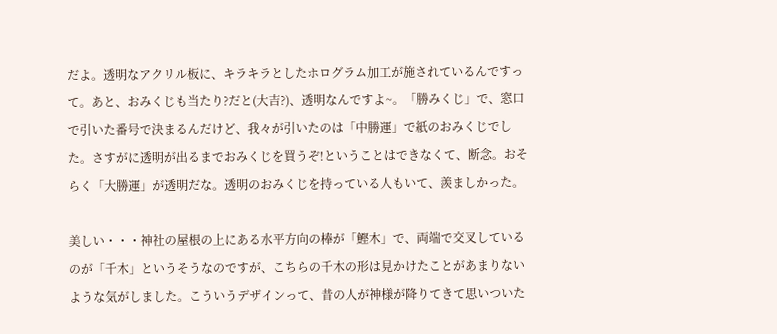だよ。透明なアクリル板に、キラキラとしたホログラム加工が施されているんですって。あと、おみくじも当たり?だと(大吉?)、透明なんですよ~。「勝みくじ」で、窓口で引いた番号で決まるんだけど、我々が引いたのは「中勝運」で紙のおみくじでした。さすがに透明が出るまでおみくじを買うぞ!ということはできなくて、断念。おそらく「大勝運」が透明だな。透明のおみくじを持っている人もいて、羨ましかった。

美しい・・・神社の屋根の上にある水平方向の棒が「鰹木」で、両端で交叉しているのが「千木」というそうなのですが、こちらの千木の形は見かけたことがあまりないような気がしました。こういうデザインって、昔の人が神様が降りてきて思いついた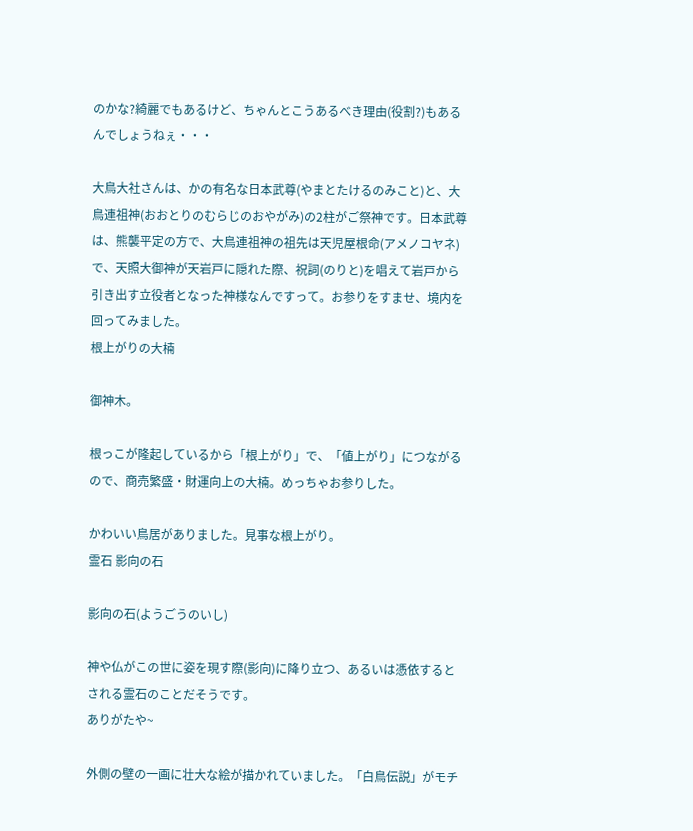のかな?綺麗でもあるけど、ちゃんとこうあるべき理由(役割?)もあるんでしょうねぇ・・・

大鳥大社さんは、かの有名な日本武尊(やまとたけるのみこと)と、大鳥連祖神(おおとりのむらじのおやがみ)の2柱がご祭神です。日本武尊は、熊襲平定の方で、大鳥連祖神の祖先は天児屋根命(アメノコヤネ)で、天照大御神が天岩戸に隠れた際、祝詞(のりと)を唱えて岩戸から引き出す立役者となった神様なんですって。お参りをすませ、境内を回ってみました。
根上がりの大楠

御神木。

根っこが隆起しているから「根上がり」で、「値上がり」につながるので、商売繁盛・財運向上の大楠。めっちゃお参りした。

かわいい鳥居がありました。見事な根上がり。
霊石 影向の石

影向の石(ようごうのいし)

神や仏がこの世に姿を現す際(影向)に降り立つ、あるいは憑依するとされる霊石のことだそうです。
ありがたや~

外側の壁の一画に壮大な絵が描かれていました。「白鳥伝説」がモチ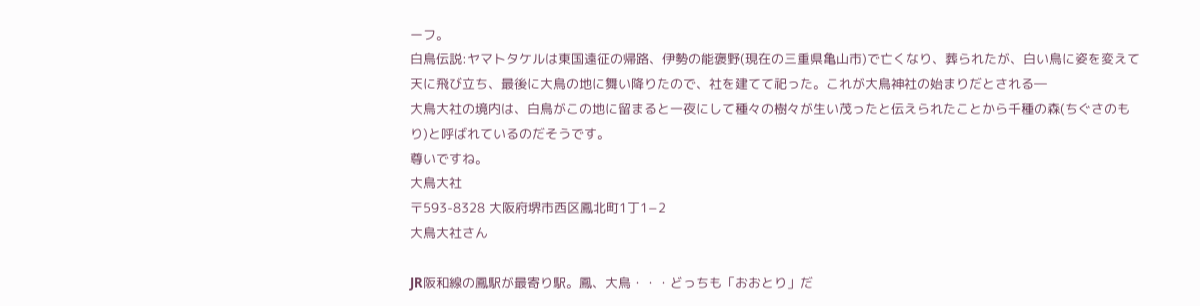ーフ。
白鳥伝説:ヤマトタケルは東国遠征の帰路、伊勢の能褒野(現在の三重県亀山市)で亡くなり、葬られたが、白い鳥に姿を変えて天に飛び立ち、最後に大鳥の地に舞い降りたので、社を建てて祀った。これが大鳥神社の始まりだとされる―
大鳥大社の境内は、白鳥がこの地に留まると一夜にして種々の樹々が生い茂ったと伝えられたことから千種の森(ちぐさのもり)と呼ばれているのだそうです。
尊いですね。
大鳥大社
〒593-8328 大阪府堺市西区鳳北町1丁1−2
大鳥大社さん

JR阪和線の鳳駅が最寄り駅。鳳、大鳥・・・どっちも「おおとり」だ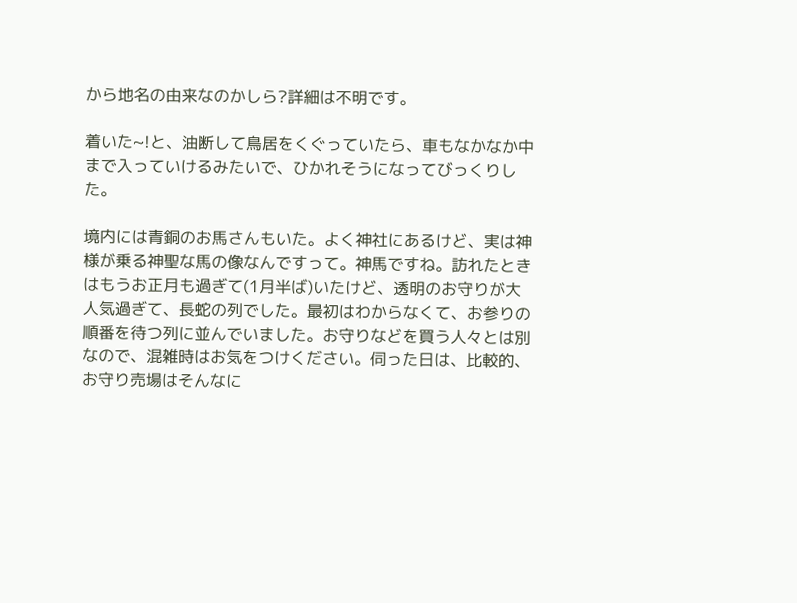から地名の由来なのかしら?詳細は不明です。

着いた~!と、油断して鳥居をくぐっていたら、車もなかなか中まで入っていけるみたいで、ひかれそうになってびっくりした。

境内には青銅のお馬さんもいた。よく神社にあるけど、実は神様が乗る神聖な馬の像なんですって。神馬ですね。訪れたときはもうお正月も過ぎて(1月半ば)いたけど、透明のお守りが大人気過ぎて、長蛇の列でした。最初はわからなくて、お参りの順番を待つ列に並んでいました。お守りなどを買う人々とは別なので、混雑時はお気をつけください。伺った日は、比較的、お守り売場はそんなに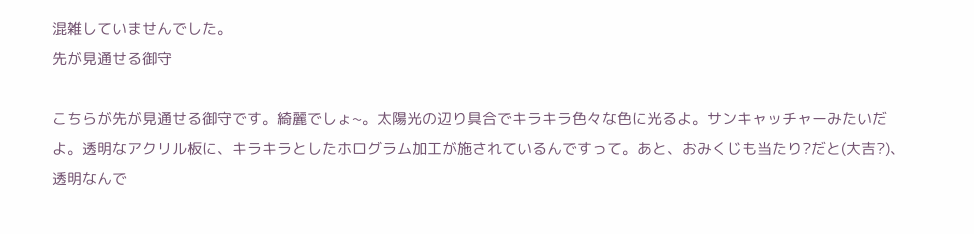混雑していませんでした。
先が見通せる御守

こちらが先が見通せる御守です。綺麗でしょ~。太陽光の辺り具合でキラキラ色々な色に光るよ。サンキャッチャーみたいだよ。透明なアクリル板に、キラキラとしたホログラム加工が施されているんですって。あと、おみくじも当たり?だと(大吉?)、透明なんで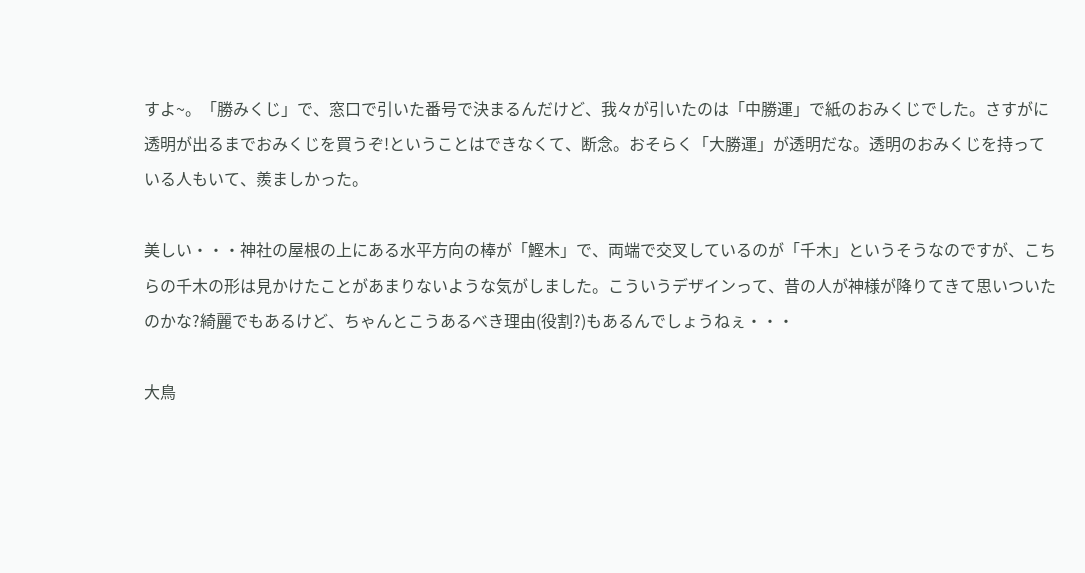すよ~。「勝みくじ」で、窓口で引いた番号で決まるんだけど、我々が引いたのは「中勝運」で紙のおみくじでした。さすがに透明が出るまでおみくじを買うぞ!ということはできなくて、断念。おそらく「大勝運」が透明だな。透明のおみくじを持っている人もいて、羨ましかった。

美しい・・・神社の屋根の上にある水平方向の棒が「鰹木」で、両端で交叉しているのが「千木」というそうなのですが、こちらの千木の形は見かけたことがあまりないような気がしました。こういうデザインって、昔の人が神様が降りてきて思いついたのかな?綺麗でもあるけど、ちゃんとこうあるべき理由(役割?)もあるんでしょうねぇ・・・

大鳥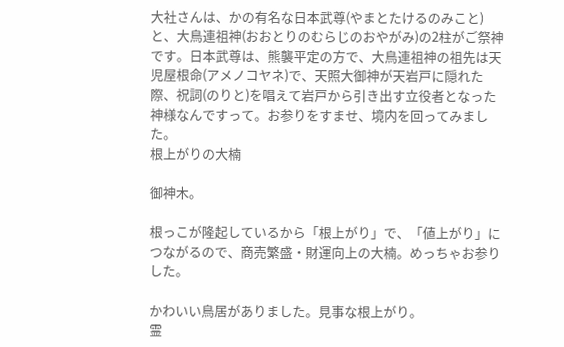大社さんは、かの有名な日本武尊(やまとたけるのみこと)と、大鳥連祖神(おおとりのむらじのおやがみ)の2柱がご祭神です。日本武尊は、熊襲平定の方で、大鳥連祖神の祖先は天児屋根命(アメノコヤネ)で、天照大御神が天岩戸に隠れた際、祝詞(のりと)を唱えて岩戸から引き出す立役者となった神様なんですって。お参りをすませ、境内を回ってみました。
根上がりの大楠

御神木。

根っこが隆起しているから「根上がり」で、「値上がり」につながるので、商売繁盛・財運向上の大楠。めっちゃお参りした。

かわいい鳥居がありました。見事な根上がり。
霊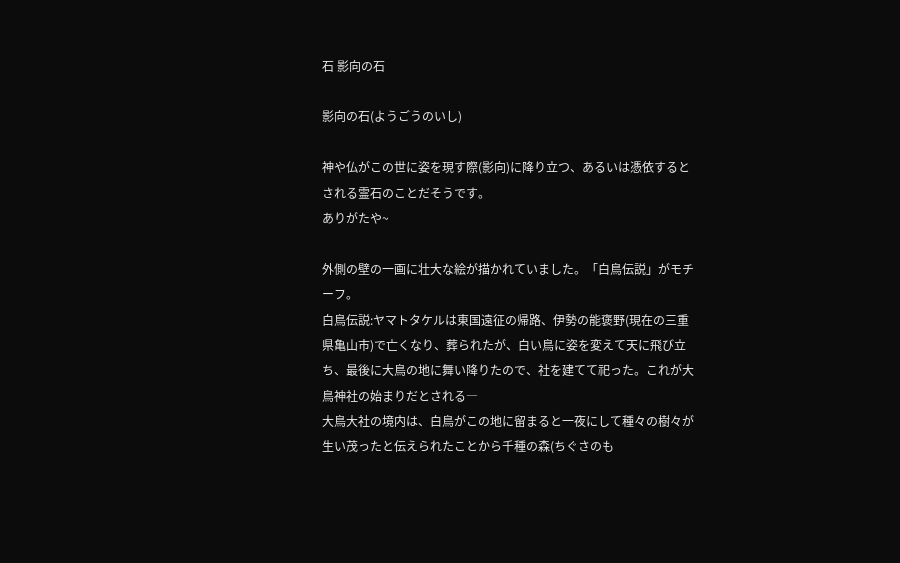石 影向の石

影向の石(ようごうのいし)

神や仏がこの世に姿を現す際(影向)に降り立つ、あるいは憑依するとされる霊石のことだそうです。
ありがたや~

外側の壁の一画に壮大な絵が描かれていました。「白鳥伝説」がモチーフ。
白鳥伝説:ヤマトタケルは東国遠征の帰路、伊勢の能褒野(現在の三重県亀山市)で亡くなり、葬られたが、白い鳥に姿を変えて天に飛び立ち、最後に大鳥の地に舞い降りたので、社を建てて祀った。これが大鳥神社の始まりだとされる―
大鳥大社の境内は、白鳥がこの地に留まると一夜にして種々の樹々が生い茂ったと伝えられたことから千種の森(ちぐさのも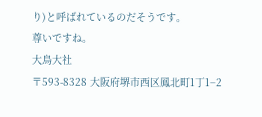り)と呼ばれているのだそうです。
尊いですね。
大鳥大社
〒593-8328 大阪府堺市西区鳳北町1丁1−2